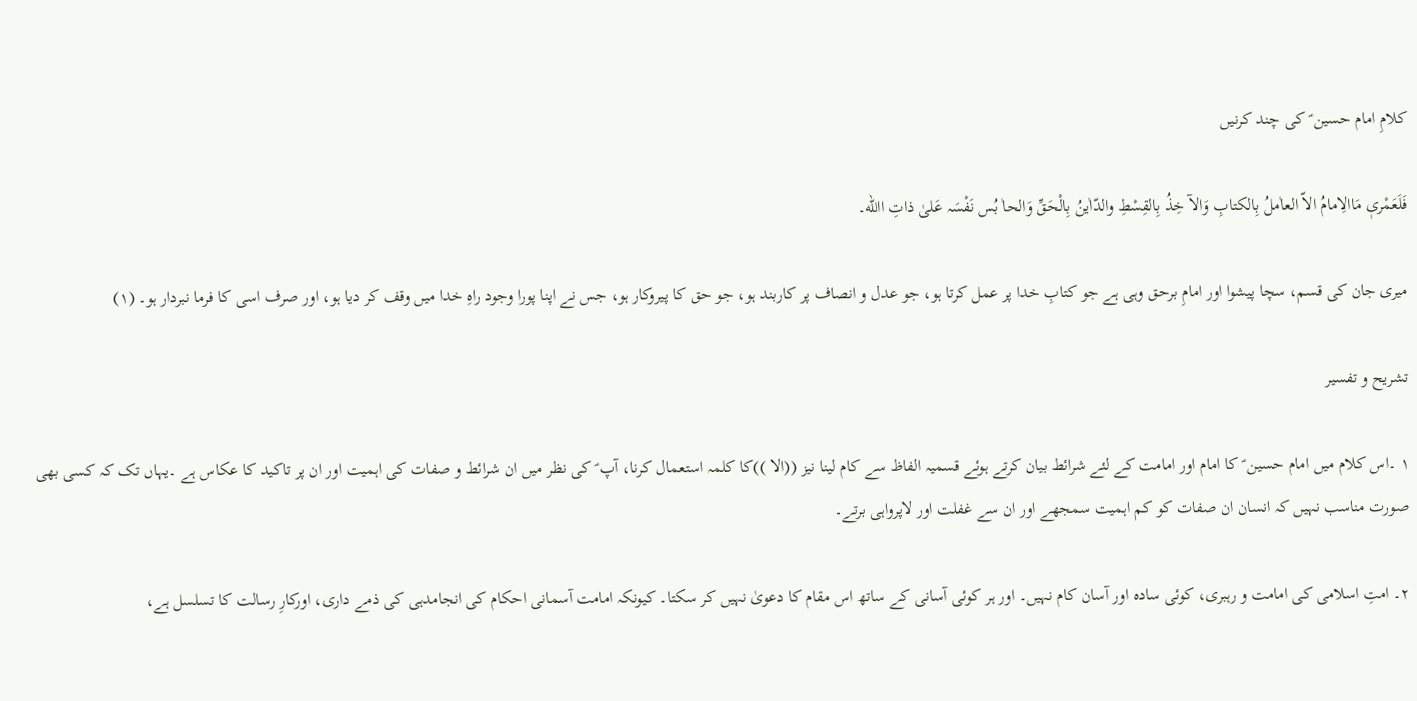کلامِ امام حسین ؑ کی چند کرنیں

فَلَعَمْریٖ مَاالِامامُ الاّ العاٰملُ بِالکتابِ وَالآ خِذُ بِالقِسْطِ والدّاٰینُ بِالْحَقِّ وَالحاٰ بُس نَفْسَہ عَلیٰ ذاتِ االله۔

میری جان کی قسم، سچا پیشوا اور امامِ برحق وہی ہے جو کتابِ خدا پر عمل کرتا ہو، جو عدل و انصاف پر کاربند ہو، جو حق کا پیروکار ہو، جس نے اپنا پورا وجود راہِ خدا میں وقف کر دیا ہو، اور صرف اسی کا فرما نبردار ہو۔ (۱)

تشریح و تفسیر

۱ ۔اس کلام میں امام حسین ؑ کا امام اور امامت کے لئے شرائط بیان کرتے ہوئے قسمیہ الفاظ سے کام لینا نیز ((الا ))کا کلمہ استعمال کرنا، آپ ؑ کی نظر میں ان شرائط و صفات کی اہمیت اور ان پر تاکید کا عکاس ہے ۔یہاں تک کہ کسی بھی صورت مناسب نہیں کہ انسان ان صفات کو کم اہمیت سمجھے اور ان سے غفلت اور لاپرواہی برتے۔

۲۔ امتِ اسلامی کی امامت و رہبری، کوئی سادہ اور آسان کام نہیں۔ اور ہر کوئی آسانی کے ساتھ اس مقام کا دعویٰ نہیں کر سکتا۔ کیونکہ امامت آسمانی احکام کی انجامدہی کی ذمے داری، اورکارِ رسالت کا تسلسل ہے،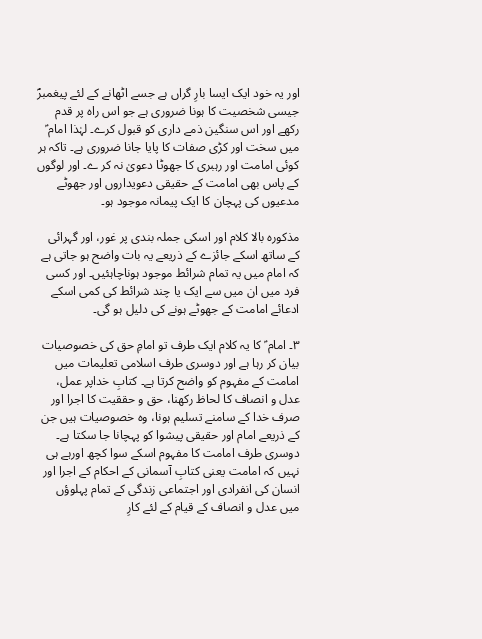اور یہ خود ایک ایسا بارِ گراں ہے جسے اٹھانے کے لئے پیغمبرؐ جیسی شخصیت کا ہونا ضروری ہے جو اس راہ پر قدم رکھے اور اس سنگین ذمے داری کو قبول کرے۔ لہٰذا امام ؑ میں سخت اور کڑی صفات کا پایا جانا ضروری ہے۔ تاکہ ہر کوئی امامت اور رہبری کا جھوٹا دعویٰ نہ کر ے۔ اور لوگوں کے پاس بھی امامت کے حقیقی دعویداروں اور جھوٹے مدعیوں کی پہچان کا ایک پیمانہ موجود ہو۔

مذکورہ بالا کلام اور اسکی جملہ بندی پر غور، اور گہرائی کے ساتھ اسکے جائزے کے ذریعے یہ بات واضح ہو جاتی ہے کہ امام میں یہ تمام شرائط موجود ہوناچاہئیں۔ اور کسی فرد میں ان میں سے ایک یا چند شرائط کی کمی اسکے ادعائے امامت کے جھوٹے ہونے کی دلیل ہو گی۔

۳۔ امام ؑ کا یہ کلام ایک طرف تو امامِ حق کی خصوصیات بیان کر رہا ہے اور دوسری طرف اسلامی تعلیمات میں امامت کے مفہوم کو واضح کرتا ہے۔ کتابِ خداپر عمل، عدل و انصاف کا لحاظ رکھنا، حق و حققیت کا اجرا اور صرف خدا کے سامنے تسلیم ہونا، وہ خصوصیات ہیں جن کے ذریعے امام اور حقیقی پیشوا کو پہچانا جا سکتا ہے۔ دوسری طرف امامت کا مفہوم اسکے سوا کچھ اورہے ہی نہیں کہ امامت یعنی کتابِ آسمانی کے احکام کے اجرا اور انسان کی انفرادی اور اجتماعی زندگی کے تمام پہلوؤں میں عدل و انصاف کے قیام کے لئے کارِ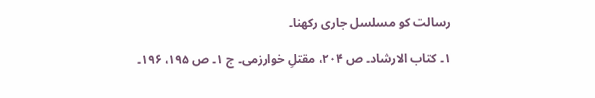رسالت کو مسلسل جاری رکھنا۔

۱۔ کتاب الارشاد۔ ص ۲۰۴، مقتلِ خوارزمی۔ ج ۱۔ ص ۱۹۵، ۱۹۶۔